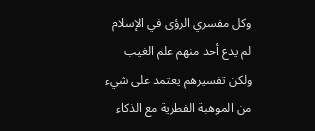وكل مفسري الرؤى في الإسلام لم يدع أحد منهم علم الغيب ولكن تفسيرهم يعتمد على شيء من الموهبة الفطرية مع الذكاء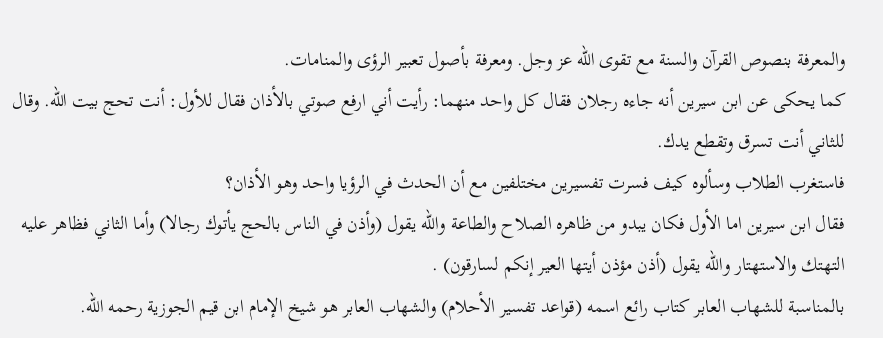والمعرفة بنصوص القرآن والسنة مع تقوى الله عز وجل. ومعرفة بأصول تعبير الرؤى والمنامات.
كما يحكى عن ابن سيرين أنه جاءه رجلان فقال كل واحد منهما: رأيت أني ارفع صوتي بالأذان فقال للأول: أنت تحج بيت الله. وقال للثاني أنت تسرق وتقطع يدك.
فاستغرب الطلاب وسألوه كيف فسرت تفسيرين مختلفين مع أن الحدث في الرؤيا واحد وهو الأذان؟
فقال ابن سيرين اما الأول فكان يبدو من ظاهره الصلاح والطاعة والله يقول (وأذن في الناس بالحج يأتوك رجالا) وأما الثاني فظاهر عليه التهتك والاستهتار والله يقول (أذن مؤذن أيتها العير إنكم لسارقون) .
بالمناسبة للشهاب العابر كتاب رائع اسمه (قواعد تفسير الأحلام) والشهاب العابر هو شيخ الإمام ابن قيم الجوزية رحمه الله.